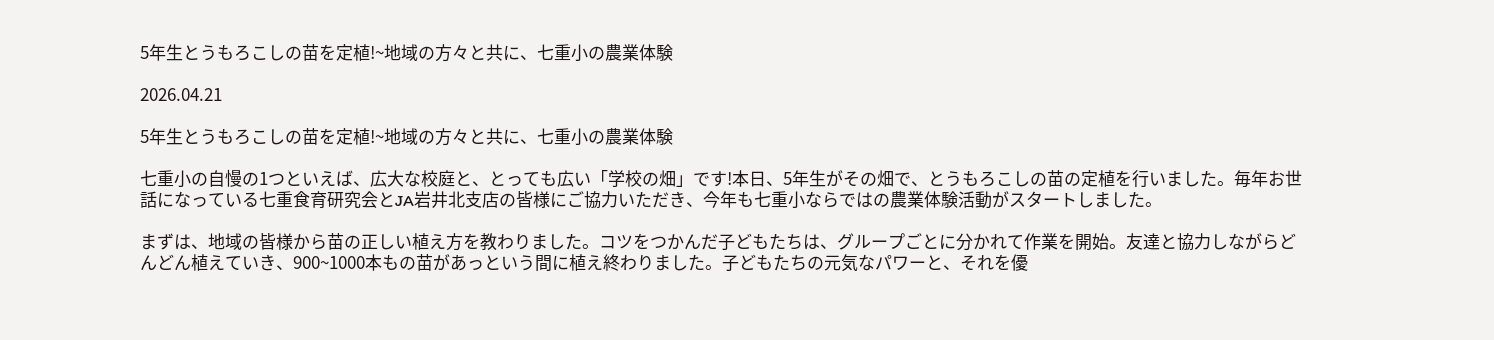5年生とうもろこしの苗を定植!~地域の方々と共に、七重小の農業体験

2026.04.21

5年生とうもろこしの苗を定植!~地域の方々と共に、七重小の農業体験

七重小の自慢の1つといえば、広大な校庭と、とっても広い「学校の畑」です!本日、5年生がその畑で、とうもろこしの苗の定植を行いました。毎年お世話になっている七重食育研究会とJA岩井北支店の皆様にご協力いただき、今年も七重小ならではの農業体験活動がスタートしました。

まずは、地域の皆様から苗の正しい植え方を教わりました。コツをつかんだ子どもたちは、グループごとに分かれて作業を開始。友達と協力しながらどんどん植えていき、900~1000本もの苗があっという間に植え終わりました。子どもたちの元気なパワーと、それを優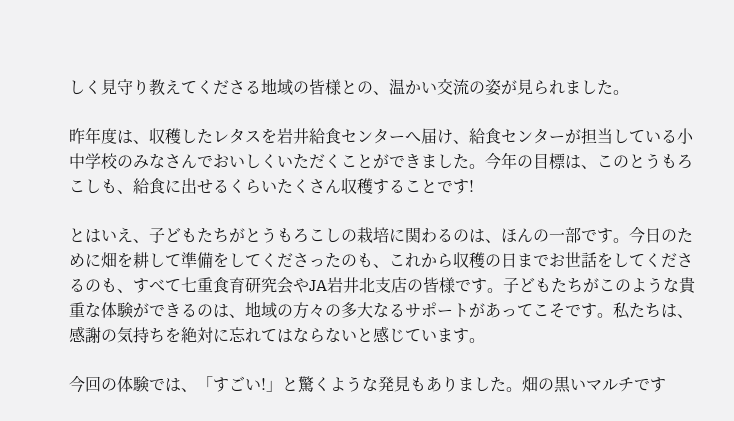しく見守り教えてくださる地域の皆様との、温かい交流の姿が見られました。

昨年度は、収穫したレタスを岩井給食センターへ届け、給食センターが担当している小中学校のみなさんでおいしくいただくことができました。今年の目標は、このとうもろこしも、給食に出せるくらいたくさん収穫することです!

とはいえ、子どもたちがとうもろこしの栽培に関わるのは、ほんの一部です。今日のために畑を耕して準備をしてくださったのも、これから収穫の日までお世話をしてくださるのも、すべて七重食育研究会やJA岩井北支店の皆様です。子どもたちがこのような貴重な体験ができるのは、地域の方々の多大なるサポートがあってこそです。私たちは、感謝の気持ちを絶対に忘れてはならないと感じています。

今回の体験では、「すごい!」と驚くような発見もありました。畑の黒いマルチです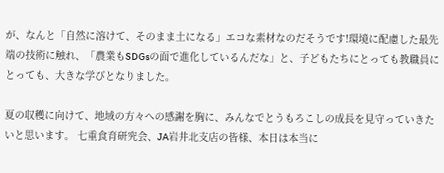が、なんと「自然に溶けて、そのまま土になる」エコな素材なのだそうです!環境に配慮した最先端の技術に触れ、「農業もSDGsの面で進化しているんだな」と、子どもたちにとっても教職員にとっても、大きな学びとなりました。

夏の収穫に向けて、地域の方々への感謝を胸に、みんなでとうもろこしの成長を見守っていきたいと思います。 七重食育研究会、JA岩井北支店の皆様、本日は本当に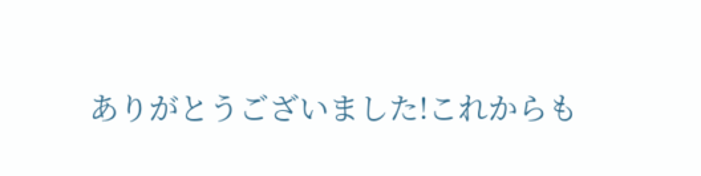ありがとうございました!これからも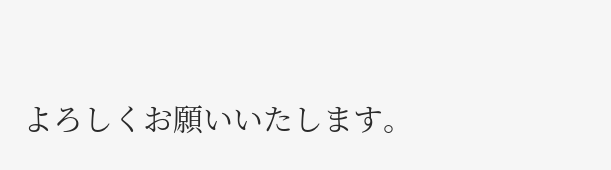よろしくお願いいたします。